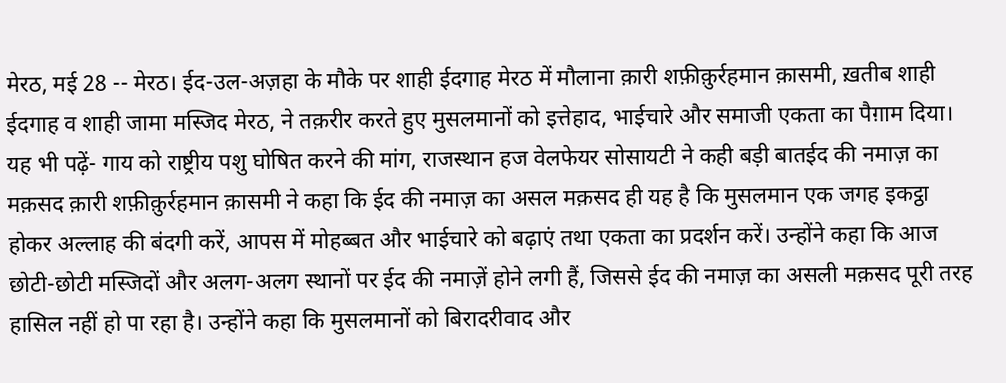मेरठ, मई 28 -- मेरठ। ईद-उल-अज़हा के मौके पर शाही ईदगाह मेरठ में मौलाना क़ारी शफ़ीक़ुर्रहमान क़ासमी, ख़तीब शाही ईदगाह व शाही जामा मस्जिद मेरठ, ने तक़रीर करते हुए मुसलमानों को इत्तेहाद, भाईचारे और समाजी एकता का पैग़ाम दिया। यह भी पढ़ें- गाय को राष्ट्रीय पशु घोषित करने की मांग, राजस्थान हज वेलफेयर सोसायटी ने कही बड़ी बातईद की नमाज़ का मक़सद क़ारी शफ़ीक़ुर्रहमान क़ासमी ने कहा कि ईद की नमाज़ का असल मक़सद ही यह है कि मुसलमान एक जगह इकट्ठा होकर अल्लाह की बंदगी करें, आपस में मोहब्बत और भाईचारे को बढ़ाएं तथा एकता का प्रदर्शन करें। उन्होंने कहा कि आज छोटी-छोटी मस्जिदों और अलग-अलग स्थानों पर ईद की नमाज़ें होने लगी हैं, जिससे ईद की नमाज़ का असली मक़सद पूरी तरह हासिल नहीं हो पा रहा है। उन्होंने कहा कि मुसलमानों को बिरादरीवाद और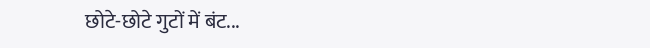छोटे-छोटे गुटों में बंट...